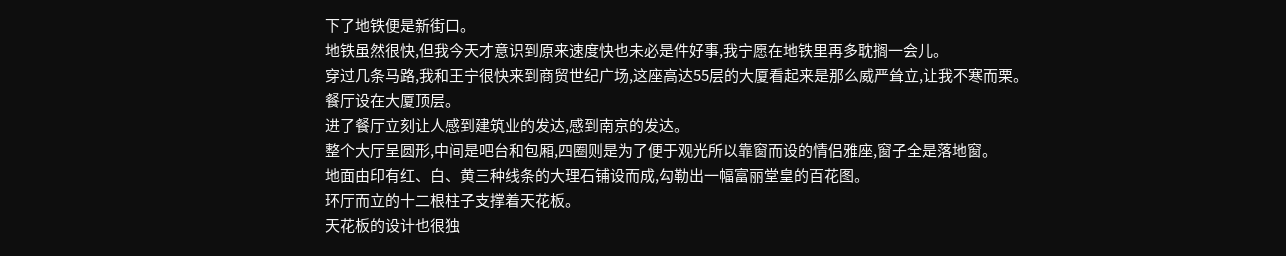下了地铁便是新街口。
地铁虽然很快,但我今天才意识到原来速度快也未必是件好事,我宁愿在地铁里再多耽搁一会儿。
穿过几条马路,我和王宁很快来到商贸世纪广场,这座高达55层的大厦看起来是那么威严耸立,让我不寒而栗。
餐厅设在大厦顶层。
进了餐厅立刻让人感到建筑业的发达,感到南京的发达。
整个大厅呈圆形,中间是吧台和包厢,四圈则是为了便于观光所以靠窗而设的情侣雅座,窗子全是落地窗。
地面由印有红、白、黄三种线条的大理石铺设而成,勾勒出一幅富丽堂皇的百花图。
环厅而立的十二根柱子支撑着天花板。
天花板的设计也很独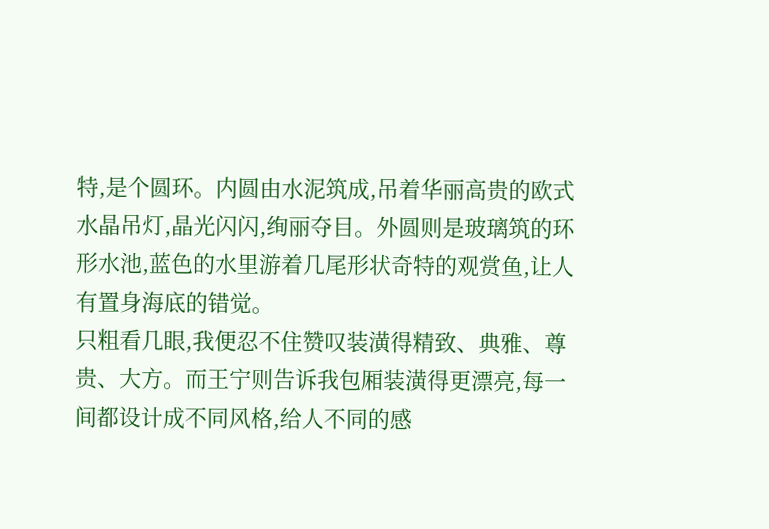特,是个圆环。内圆由水泥筑成,吊着华丽高贵的欧式水晶吊灯,晶光闪闪,绚丽夺目。外圆则是玻璃筑的环形水池,蓝色的水里游着几尾形状奇特的观赏鱼,让人有置身海底的错觉。
只粗看几眼,我便忍不住赞叹装潢得精致、典雅、尊贵、大方。而王宁则告诉我包厢装潢得更漂亮,每一间都设计成不同风格,给人不同的感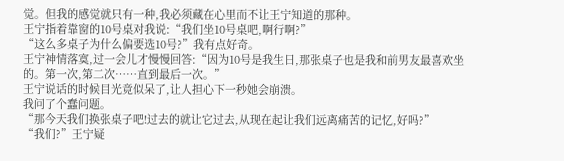觉。但我的感觉就只有一种,我必须藏在心里而不让王宁知道的那种。
王宁指着靠窗的10号桌对我说:“我们坐10号桌吧,啊行啊?”
“这么多桌子为什么偏要选10号?”我有点好奇。
王宁神情落寞,过一会儿才慢慢回答:“因为10号是我生日,那张桌子也是我和前男友最喜欢坐的。第一次,第二次……直到最后一次。”
王宁说话的时候目光竟似呆了,让人担心下一秒她会崩溃。
我问了个蠢问题。
“那今天我们换张桌子吧!过去的就让它过去,从现在起让我们远离痛苦的记忆,好吗?”
“我们?”王宁疑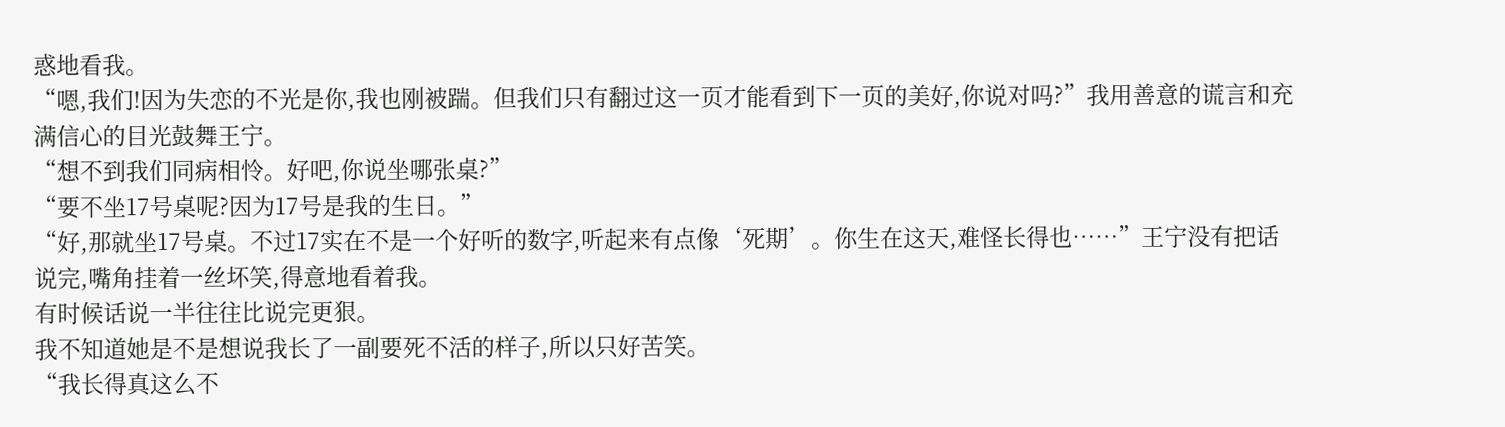惑地看我。
“嗯,我们!因为失恋的不光是你,我也刚被踹。但我们只有翻过这一页才能看到下一页的美好,你说对吗?”我用善意的谎言和充满信心的目光鼓舞王宁。
“想不到我们同病相怜。好吧,你说坐哪张桌?”
“要不坐17号桌呢?因为17号是我的生日。”
“好,那就坐17号桌。不过17实在不是一个好听的数字,听起来有点像‘死期’。你生在这天,难怪长得也……”王宁没有把话说完,嘴角挂着一丝坏笑,得意地看着我。
有时候话说一半往往比说完更狠。
我不知道她是不是想说我长了一副要死不活的样子,所以只好苦笑。
“我长得真这么不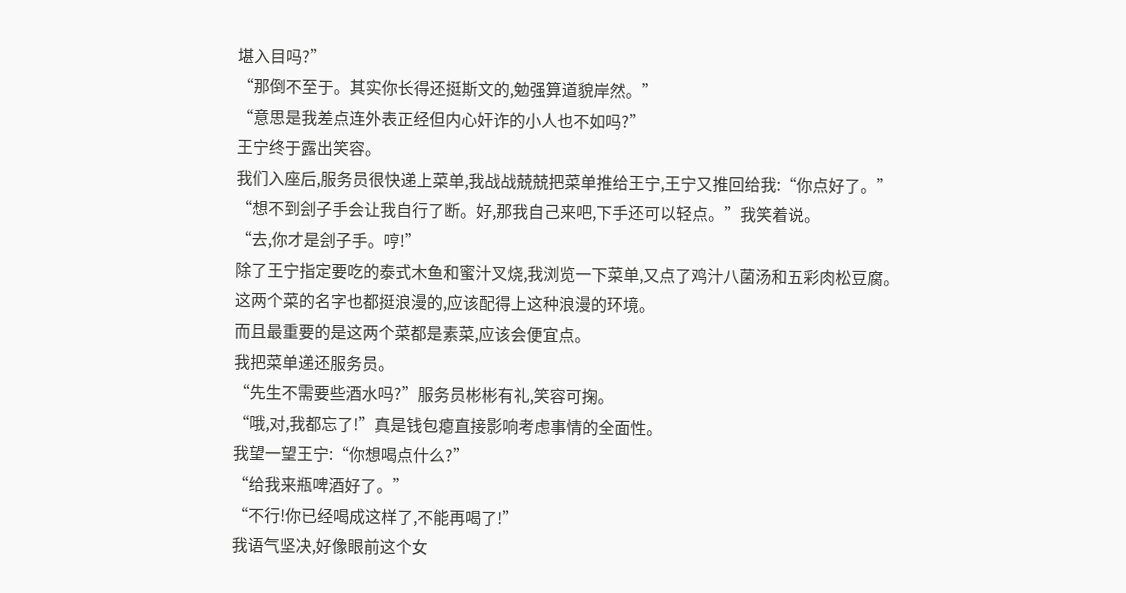堪入目吗?”
“那倒不至于。其实你长得还挺斯文的,勉强算道貌岸然。”
“意思是我差点连外表正经但内心奸诈的小人也不如吗?”
王宁终于露出笑容。
我们入座后,服务员很快递上菜单,我战战兢兢把菜单推给王宁,王宁又推回给我:“你点好了。”
“想不到刽子手会让我自行了断。好,那我自己来吧,下手还可以轻点。”我笑着说。
“去,你才是刽子手。哼!”
除了王宁指定要吃的泰式木鱼和蜜汁叉烧,我浏览一下菜单,又点了鸡汁八菌汤和五彩肉松豆腐。
这两个菜的名字也都挺浪漫的,应该配得上这种浪漫的环境。
而且最重要的是这两个菜都是素菜,应该会便宜点。
我把菜单递还服务员。
“先生不需要些酒水吗?”服务员彬彬有礼,笑容可掬。
“哦,对,我都忘了!”真是钱包瘪直接影响考虑事情的全面性。
我望一望王宁:“你想喝点什么?”
“给我来瓶啤酒好了。”
“不行!你已经喝成这样了,不能再喝了!”
我语气坚决,好像眼前这个女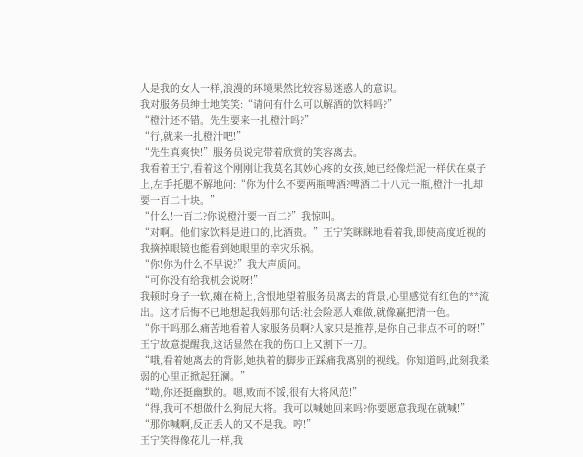人是我的女人一样,浪漫的环境果然比较容易迷惑人的意识。
我对服务员绅士地笑笑:“请问有什么可以解酒的饮料吗?”
“橙汁还不错。先生要来一扎橙汁吗?”
“行,就来一扎橙汁吧!”
“先生真爽快!”服务员说完带着欣赏的笑容离去。
我看着王宁,看着这个刚刚让我莫名其妙心疼的女孩,她已经像烂泥一样伏在桌子上,左手托腮不解地问:“你为什么不要两瓶啤酒?啤酒二十八元一瓶,橙汁一扎却要一百二十块。”
“什么!一百二?你说橙汁要一百二?”我惊叫。
“对啊。他们家饮料是进口的,比酒贵。”王宁笑眯眯地看着我,即使高度近视的我摘掉眼镜也能看到她眼里的幸灾乐祸。
“你!你为什么不早说?”我大声质问。
“可你没有给我机会说呀!”
我顿时身子一软,瘫在椅上,含恨地望着服务员离去的背景,心里感觉有红色的**流出。这才后悔不已地想起我妈那句话:社会险恶人难做,就像赢把清一色。
“你干吗那么痛苦地看着人家服务员啊?人家只是推荐,是你自己非点不可的呀!”
王宁故意提醒我,这话显然在我的伤口上又割下一刀。
“哦,看着她离去的背影,她执着的脚步正踩痛我离别的视线。你知道吗,此刻我柔弱的心里正掀起狂澜。”
“呦,你还挺幽默的。嗯,败而不馁,很有大将风范!”
“得,我可不想做什么狗屁大将。我可以喊她回来吗?你要愿意我现在就喊!”
“那你喊啊,反正丢人的又不是我。哼!”
王宁笑得像花儿一样,我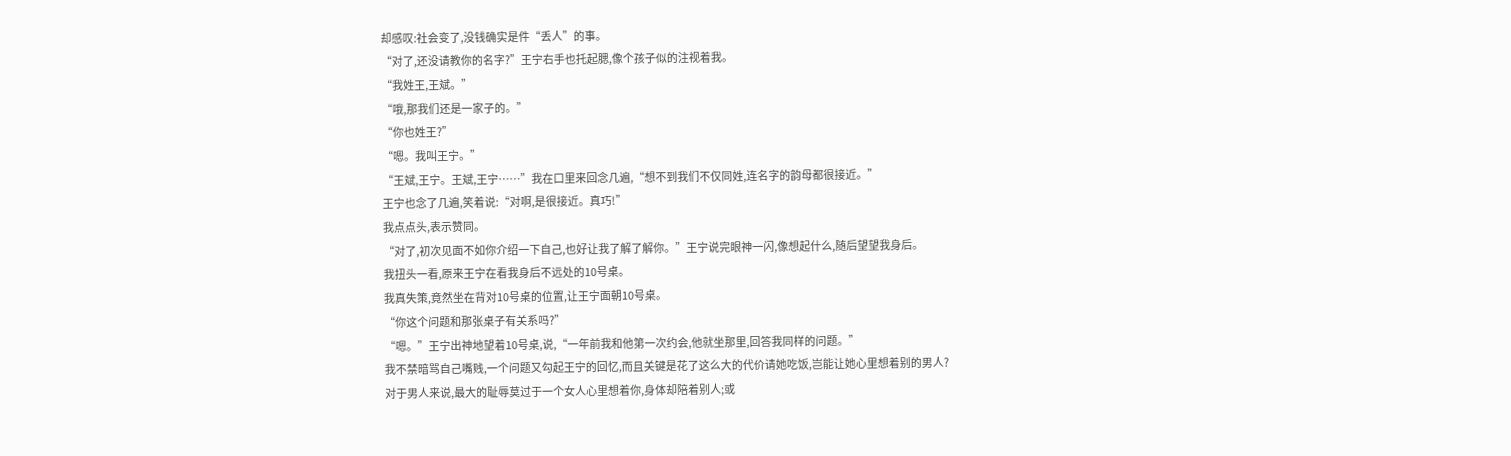却感叹:社会变了,没钱确实是件“丢人”的事。
“对了,还没请教你的名字?”王宁右手也托起腮,像个孩子似的注视着我。
“我姓王,王斌。”
“哦,那我们还是一家子的。”
“你也姓王?”
“嗯。我叫王宁。”
“王斌,王宁。王斌,王宁……”我在口里来回念几遍,“想不到我们不仅同姓,连名字的韵母都很接近。”
王宁也念了几遍,笑着说:“对啊,是很接近。真巧!”
我点点头,表示赞同。
“对了,初次见面不如你介绍一下自己,也好让我了解了解你。”王宁说完眼神一闪,像想起什么,随后望望我身后。
我扭头一看,原来王宁在看我身后不远处的10号桌。
我真失策,竟然坐在背对10号桌的位置,让王宁面朝10号桌。
“你这个问题和那张桌子有关系吗?”
“嗯。”王宁出神地望着10号桌,说,“一年前我和他第一次约会,他就坐那里,回答我同样的问题。”
我不禁暗骂自己嘴贱,一个问题又勾起王宁的回忆,而且关键是花了这么大的代价请她吃饭,岂能让她心里想着别的男人?
对于男人来说,最大的耻辱莫过于一个女人心里想着你,身体却陪着别人;或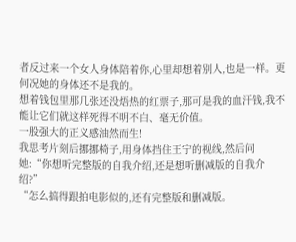者反过来一个女人身体陪着你,心里却想着别人,也是一样。更何况她的身体还不是我的。
想着钱包里那几张还没焐热的红票子,那可是我的血汗钱,我不能让它们就这样死得不明不白、毫无价值。
一股强大的正义感油然而生!
我思考片刻后挪挪椅子,用身体挡住王宁的视线,然后问她:“你想听完整版的自我介绍,还是想听删减版的自我介绍?”
“怎么搞得跟拍电影似的,还有完整版和删减版。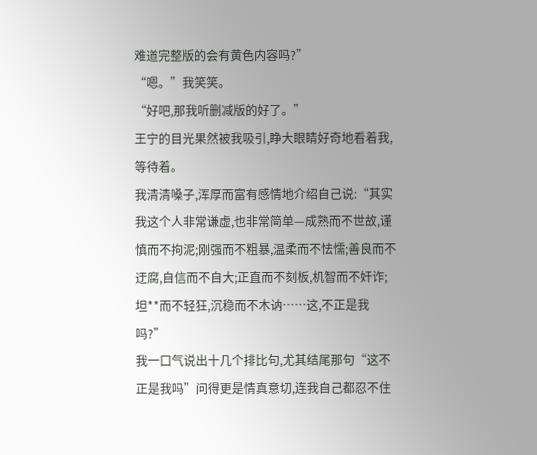难道完整版的会有黄色内容吗?”
“嗯。”我笑笑。
“好吧,那我听删减版的好了。”
王宁的目光果然被我吸引,睁大眼睛好奇地看着我,等待着。
我清清嗓子,浑厚而富有感情地介绍自己说:“其实我这个人非常谦虚,也非常简单—成熟而不世故,谨慎而不拘泥;刚强而不粗暴,温柔而不怯懦;善良而不迂腐,自信而不自大;正直而不刻板,机智而不奸诈;坦**而不轻狂,沉稳而不木讷……这,不正是我吗?”
我一口气说出十几个排比句,尤其结尾那句“这不正是我吗”问得更是情真意切,连我自己都忍不住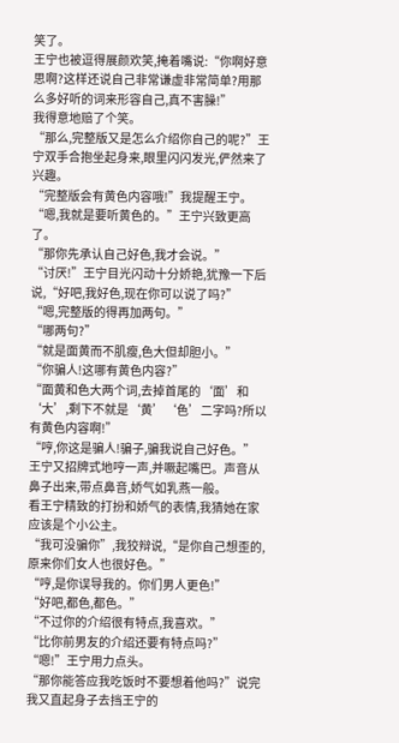笑了。
王宁也被逗得展颜欢笑,掩着嘴说:“你啊好意思啊?这样还说自己非常谦虚非常简单?用那么多好听的词来形容自己,真不害臊!”
我得意地赔了个笑。
“那么,完整版又是怎么介绍你自己的呢?”王宁双手合抱坐起身来,眼里闪闪发光,俨然来了兴趣。
“完整版会有黄色内容哦!”我提醒王宁。
“嗯,我就是要听黄色的。”王宁兴致更高了。
“那你先承认自己好色,我才会说。”
“讨厌!”王宁目光闪动十分娇艳,犹豫一下后说,“好吧,我好色,现在你可以说了吗?”
“嗯,完整版的得再加两句。”
“哪两句?”
“就是面黄而不肌瘦,色大但却胆小。”
“你骗人!这哪有黄色内容?”
“面黄和色大两个词,去掉首尾的‘面’和‘大’,剩下不就是‘黄’‘色’二字吗?所以有黄色内容啊!”
“哼,你这是骗人!骗子,骗我说自己好色。”王宁又招牌式地哼一声,并噘起嘴巴。声音从鼻子出来,带点鼻音,娇气如乳燕一般。
看王宁精致的打扮和娇气的表情,我猜她在家应该是个小公主。
“我可没骗你”,我狡辩说,“是你自己想歪的,原来你们女人也很好色。”
“哼,是你误导我的。你们男人更色!”
“好吧,都色,都色。”
“不过你的介绍很有特点,我喜欢。”
“比你前男友的介绍还要有特点吗?”
“嗯!”王宁用力点头。
“那你能答应我吃饭时不要想着他吗?”说完我又直起身子去挡王宁的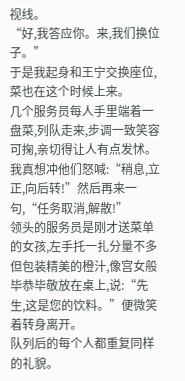视线。
“好,我答应你。来,我们换位子。”
于是我起身和王宁交换座位,菜也在这个时候上来。
几个服务员每人手里端着一盘菜,列队走来,步调一致笑容可掬,亲切得让人有点发怵。我真想冲他们怒喊:“稍息,立正,向后转!”然后再来一句,“任务取消,解散!”
领头的服务员是刚才送菜单的女孩,左手托一扎分量不多但包装精美的橙汁,像宫女般毕恭毕敬放在桌上,说:“先生,这是您的饮料。”便微笑着转身离开。
队列后的每个人都重复同样的礼貌。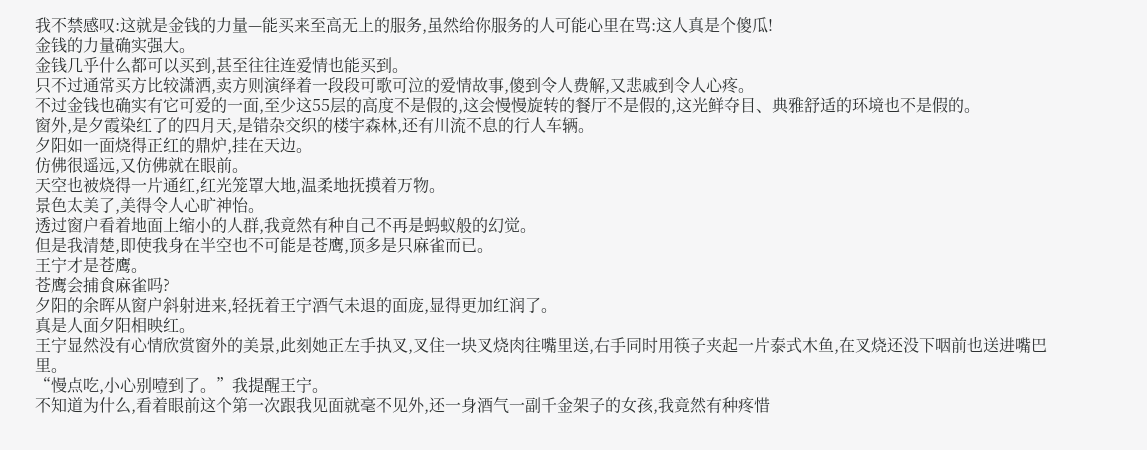我不禁感叹:这就是金钱的力量—能买来至高无上的服务,虽然给你服务的人可能心里在骂:这人真是个傻瓜!
金钱的力量确实强大。
金钱几乎什么都可以买到,甚至往往连爱情也能买到。
只不过通常买方比较潇洒,卖方则演绎着一段段可歌可泣的爱情故事,傻到令人费解,又悲戚到令人心疼。
不过金钱也确实有它可爱的一面,至少这55层的高度不是假的,这会慢慢旋转的餐厅不是假的,这光鲜夺目、典雅舒适的环境也不是假的。
窗外,是夕霞染红了的四月天,是错杂交织的楼宇森林,还有川流不息的行人车辆。
夕阳如一面烧得正红的鼎炉,挂在天边。
仿佛很遥远,又仿佛就在眼前。
天空也被烧得一片通红,红光笼罩大地,温柔地抚摸着万物。
景色太美了,美得令人心旷神怡。
透过窗户看着地面上缩小的人群,我竟然有种自己不再是蚂蚁般的幻觉。
但是我清楚,即使我身在半空也不可能是苍鹰,顶多是只麻雀而已。
王宁才是苍鹰。
苍鹰会捕食麻雀吗?
夕阳的余晖从窗户斜射进来,轻抚着王宁酒气未退的面庞,显得更加红润了。
真是人面夕阳相映红。
王宁显然没有心情欣赏窗外的美景,此刻她正左手执叉,叉住一块叉烧肉往嘴里送,右手同时用筷子夹起一片泰式木鱼,在叉烧还没下咽前也送进嘴巴里。
“慢点吃,小心别噎到了。”我提醒王宁。
不知道为什么,看着眼前这个第一次跟我见面就毫不见外,还一身酒气一副千金架子的女孩,我竟然有种疼惜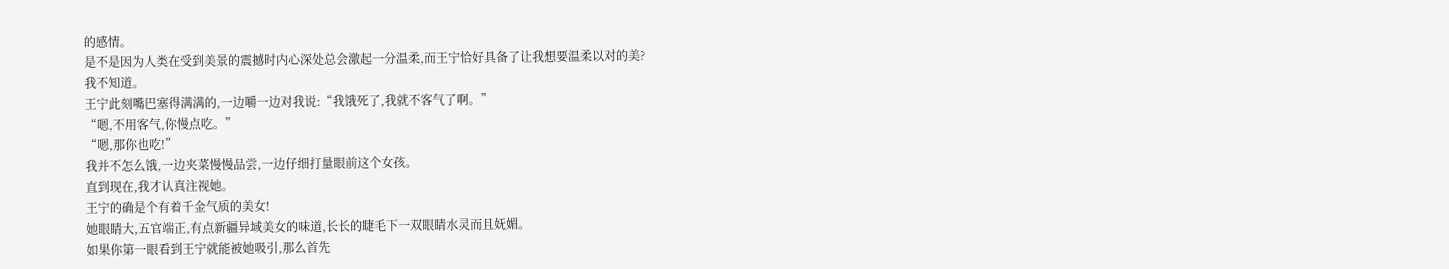的感情。
是不是因为人类在受到美景的震撼时内心深处总会激起一分温柔,而王宁恰好具备了让我想要温柔以对的美?
我不知道。
王宁此刻嘴巴塞得满满的,一边嚼一边对我说:“我饿死了,我就不客气了啊。”
“嗯,不用客气,你慢点吃。”
“嗯,那你也吃!”
我并不怎么饿,一边夹菜慢慢品尝,一边仔细打量眼前这个女孩。
直到现在,我才认真注视她。
王宁的确是个有着千金气质的美女!
她眼睛大,五官端正,有点新疆异域美女的味道,长长的睫毛下一双眼睛水灵而且妩媚。
如果你第一眼看到王宁就能被她吸引,那么首先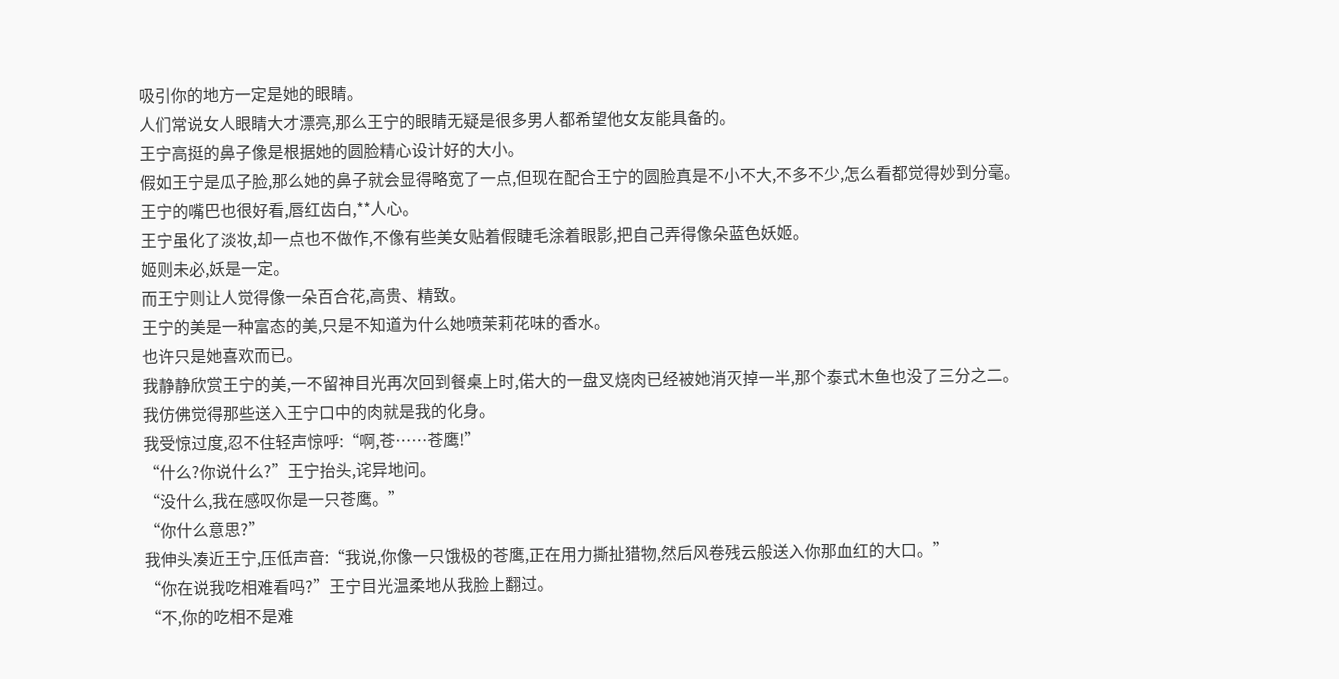吸引你的地方一定是她的眼睛。
人们常说女人眼睛大才漂亮,那么王宁的眼睛无疑是很多男人都希望他女友能具备的。
王宁高挺的鼻子像是根据她的圆脸精心设计好的大小。
假如王宁是瓜子脸,那么她的鼻子就会显得略宽了一点,但现在配合王宁的圆脸真是不小不大,不多不少,怎么看都觉得妙到分毫。
王宁的嘴巴也很好看,唇红齿白,**人心。
王宁虽化了淡妆,却一点也不做作,不像有些美女贴着假睫毛涂着眼影,把自己弄得像朵蓝色妖姬。
姬则未必,妖是一定。
而王宁则让人觉得像一朵百合花,高贵、精致。
王宁的美是一种富态的美,只是不知道为什么她喷茉莉花味的香水。
也许只是她喜欢而已。
我静静欣赏王宁的美,一不留神目光再次回到餐桌上时,偌大的一盘叉烧肉已经被她消灭掉一半,那个泰式木鱼也没了三分之二。
我仿佛觉得那些送入王宁口中的肉就是我的化身。
我受惊过度,忍不住轻声惊呼:“啊,苍……苍鹰!”
“什么?你说什么?”王宁抬头,诧异地问。
“没什么,我在感叹你是一只苍鹰。”
“你什么意思?”
我伸头凑近王宁,压低声音:“我说,你像一只饿极的苍鹰,正在用力撕扯猎物,然后风卷残云般送入你那血红的大口。”
“你在说我吃相难看吗?”王宁目光温柔地从我脸上翻过。
“不,你的吃相不是难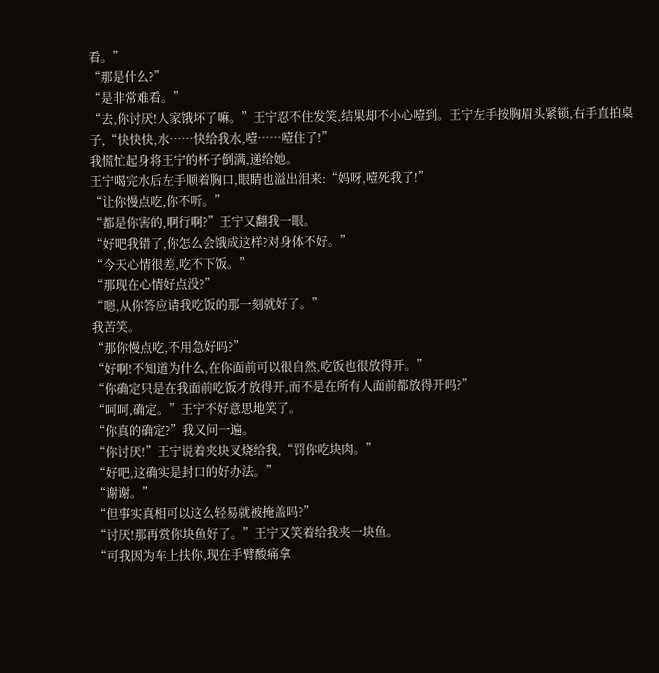看。”
“那是什么?”
“是非常难看。”
“去,你讨厌!人家饿坏了嘛。”王宁忍不住发笑,结果却不小心噎到。王宁左手按胸眉头紧锁,右手直拍桌子,“快快快,水……快给我水,噎……噎住了!”
我慌忙起身将王宁的杯子倒满,递给她。
王宁喝完水后左手顺着胸口,眼睛也溢出泪来:“妈呀,噎死我了!”
“让你慢点吃,你不听。”
“都是你害的,啊行啊?”王宁又翻我一眼。
“好吧我错了,你怎么会饿成这样?对身体不好。”
“今天心情很差,吃不下饭。”
“那现在心情好点没?”
“嗯,从你答应请我吃饭的那一刻就好了。”
我苦笑。
“那你慢点吃,不用急好吗?”
“好啊!不知道为什么,在你面前可以很自然,吃饭也很放得开。”
“你确定只是在我面前吃饭才放得开,而不是在所有人面前都放得开吗?”
“呵呵,确定。”王宁不好意思地笑了。
“你真的确定?”我又问一遍。
“你讨厌!”王宁说着夹块叉烧给我,“罚你吃块肉。”
“好吧,这确实是封口的好办法。”
“谢谢。”
“但事实真相可以这么轻易就被掩盖吗?”
“讨厌!那再赏你块鱼好了。”王宁又笑着给我夹一块鱼。
“可我因为车上扶你,现在手臂酸痛拿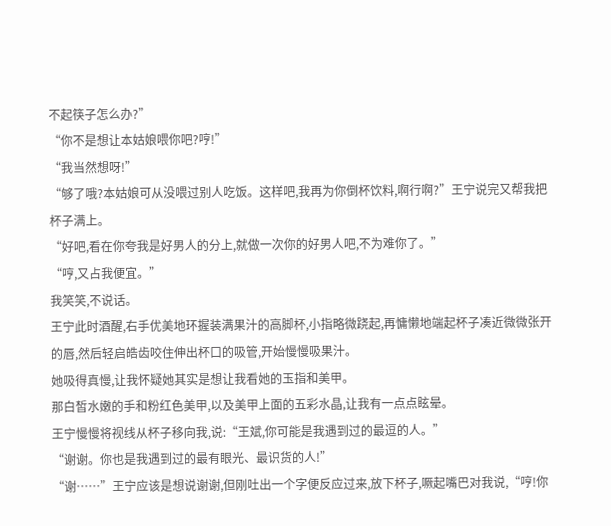不起筷子怎么办?”
“你不是想让本姑娘喂你吧?哼!”
“我当然想呀!”
“够了哦?本姑娘可从没喂过别人吃饭。这样吧,我再为你倒杯饮料,啊行啊?”王宁说完又帮我把杯子满上。
“好吧,看在你夸我是好男人的分上,就做一次你的好男人吧,不为难你了。”
“哼,又占我便宜。”
我笑笑,不说话。
王宁此时酒醒,右手优美地环握装满果汁的高脚杯,小指略微跷起,再慵懒地端起杯子凑近微微张开的唇,然后轻启皓齿咬住伸出杯口的吸管,开始慢慢吸果汁。
她吸得真慢,让我怀疑她其实是想让我看她的玉指和美甲。
那白皙水嫩的手和粉红色美甲,以及美甲上面的五彩水晶,让我有一点点眩晕。
王宁慢慢将视线从杯子移向我,说:“王斌,你可能是我遇到过的最逗的人。”
“谢谢。你也是我遇到过的最有眼光、最识货的人!”
“谢……”王宁应该是想说谢谢,但刚吐出一个字便反应过来,放下杯子,噘起嘴巴对我说,“哼!你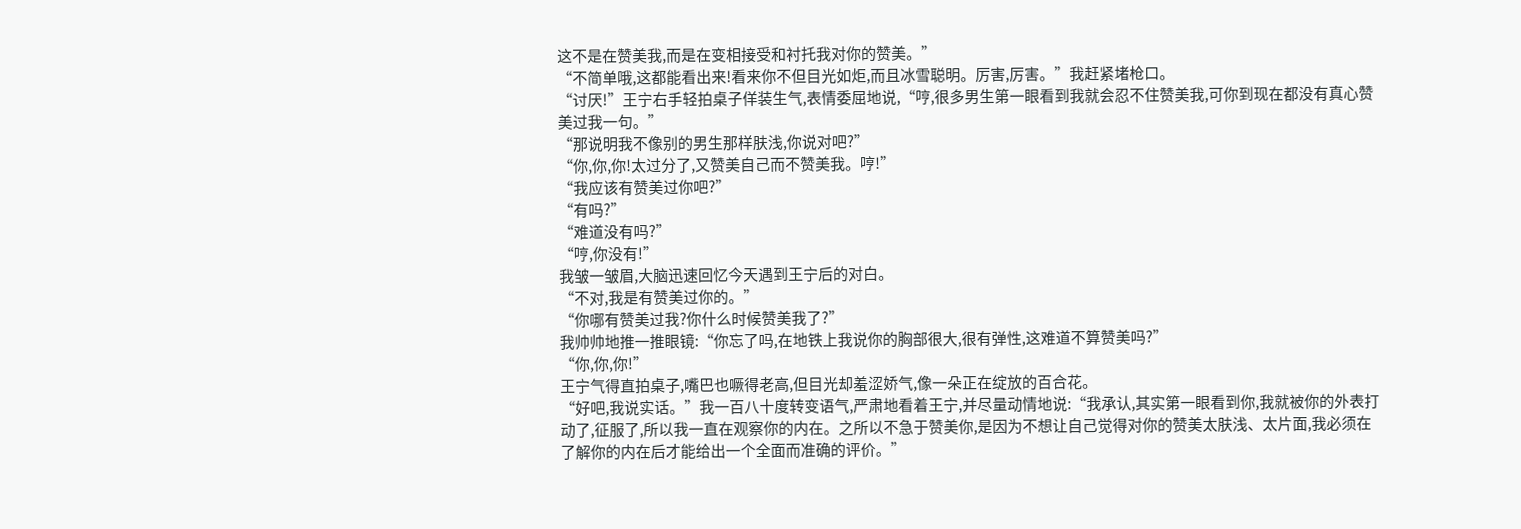这不是在赞美我,而是在变相接受和衬托我对你的赞美。”
“不简单哦,这都能看出来!看来你不但目光如炬,而且冰雪聪明。厉害,厉害。”我赶紧堵枪口。
“讨厌!”王宁右手轻拍桌子佯装生气,表情委屈地说,“哼,很多男生第一眼看到我就会忍不住赞美我,可你到现在都没有真心赞美过我一句。”
“那说明我不像别的男生那样肤浅,你说对吧?”
“你,你,你!太过分了,又赞美自己而不赞美我。哼!”
“我应该有赞美过你吧?”
“有吗?”
“难道没有吗?”
“哼,你没有!”
我皱一皱眉,大脑迅速回忆今天遇到王宁后的对白。
“不对,我是有赞美过你的。”
“你哪有赞美过我?你什么时候赞美我了?”
我帅帅地推一推眼镜:“你忘了吗,在地铁上我说你的胸部很大,很有弹性,这难道不算赞美吗?”
“你,你,你!”
王宁气得直拍桌子,嘴巴也噘得老高,但目光却羞涩娇气,像一朵正在绽放的百合花。
“好吧,我说实话。”我一百八十度转变语气,严肃地看着王宁,并尽量动情地说:“我承认,其实第一眼看到你,我就被你的外表打动了,征服了,所以我一直在观察你的内在。之所以不急于赞美你,是因为不想让自己觉得对你的赞美太肤浅、太片面,我必须在了解你的内在后才能给出一个全面而准确的评价。”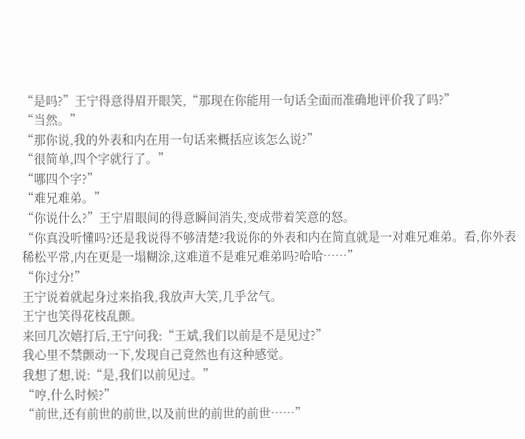“是吗?”王宁得意得眉开眼笑,“那现在你能用一句话全面而准确地评价我了吗?”
“当然。”
“那你说,我的外表和内在用一句话来概括应该怎么说?”
“很简单,四个字就行了。”
“哪四个字?”
“难兄难弟。”
“你说什么?”王宁眉眼间的得意瞬间消失,变成带着笑意的怒。
“你真没听懂吗?还是我说得不够清楚?我说你的外表和内在简直就是一对难兄难弟。看,你外表稀松平常,内在更是一塌糊涂,这难道不是难兄难弟吗?哈哈……”
“你过分!”
王宁说着就起身过来掐我,我放声大笑,几乎岔气。
王宁也笑得花枝乱颤。
来回几次嬉打后,王宁问我:“王斌,我们以前是不是见过?”
我心里不禁颤动一下,发现自己竟然也有这种感觉。
我想了想,说:“是,我们以前见过。”
“哼,什么时候?”
“前世,还有前世的前世,以及前世的前世的前世……”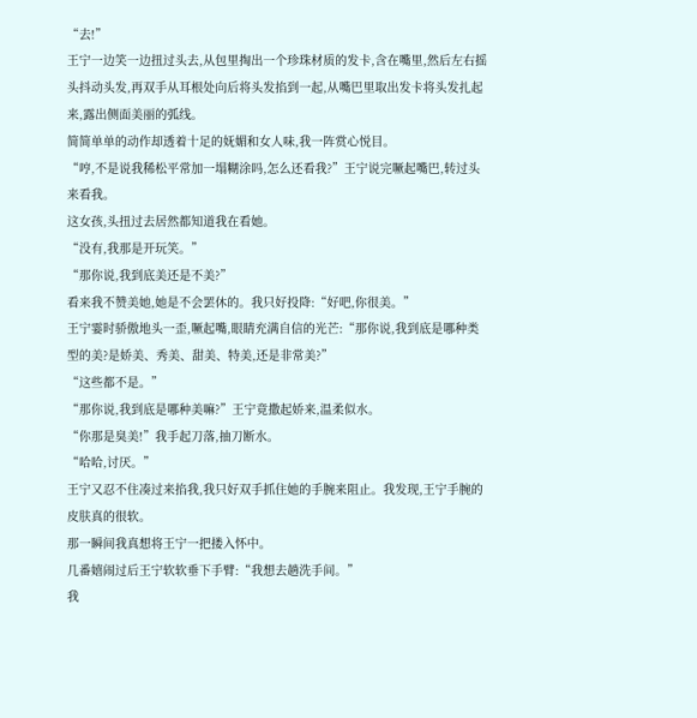“去!”
王宁一边笑一边扭过头去,从包里掏出一个珍珠材质的发卡,含在嘴里,然后左右摇头抖动头发,再双手从耳根处向后将头发掐到一起,从嘴巴里取出发卡将头发扎起来,露出侧面美丽的弧线。
简简单单的动作却透着十足的妩媚和女人味,我一阵赏心悦目。
“哼,不是说我稀松平常加一塌糊涂吗,怎么还看我?”王宁说完噘起嘴巴,转过头来看我。
这女孩,头扭过去居然都知道我在看她。
“没有,我那是开玩笑。”
“那你说,我到底美还是不美?”
看来我不赞美她,她是不会罢休的。我只好投降:“好吧,你很美。”
王宁霎时骄傲地头一歪,噘起嘴,眼睛充满自信的光芒:“那你说,我到底是哪种类型的美?是娇美、秀美、甜美、特美,还是非常美?”
“这些都不是。”
“那你说,我到底是哪种美嘛?”王宁竟撒起娇来,温柔似水。
“你那是臭美!”我手起刀落,抽刀断水。
“哈哈,讨厌。”
王宁又忍不住凑过来掐我,我只好双手抓住她的手腕来阻止。我发现,王宁手腕的皮肤真的很软。
那一瞬间我真想将王宁一把搂入怀中。
几番嬉闹过后王宁软软垂下手臂:“我想去趟洗手间。”
我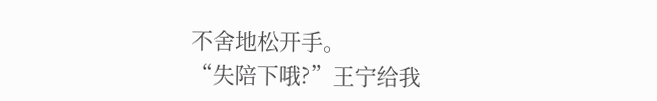不舍地松开手。
“失陪下哦?”王宁给我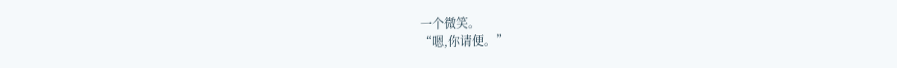一个微笑。
“嗯,你请便。”